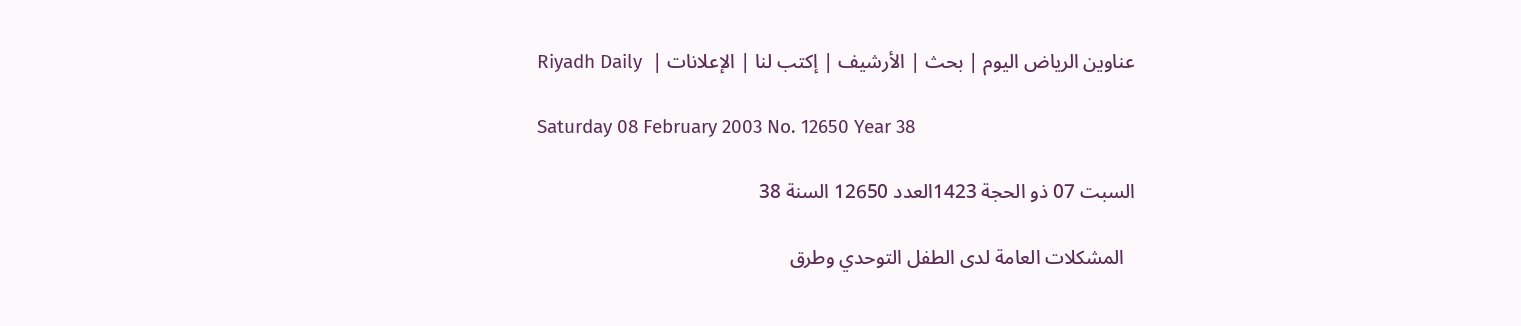عناوين الرياض اليوم | بحث | الأرشيف | إكتب لنا | الإعلانات |  Riyadh Daily

Saturday 08 February 2003 No. 12650 Year 38

السبت 07 ذو الحجة 1423العدد 12650 السنة 38

  المشكلات العامة لدى الطفل التوحدي وطرق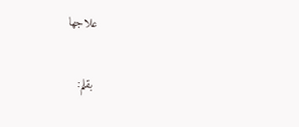علاجها

بقلم: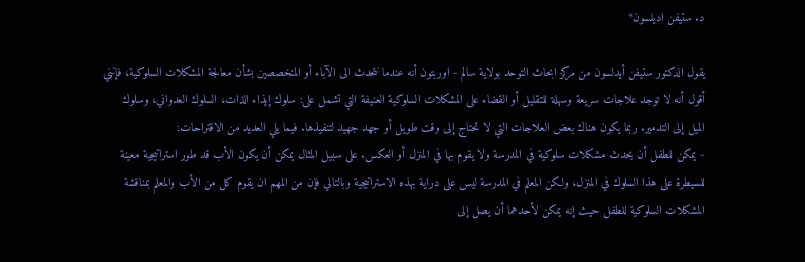د. ستيفن اديلسون*

يقول الدكتور ستيفن أيدلسون من مركز ابحاث التوحد بولاية سالم - اوربتون أنه عندما نتحدث الى الآباء أو المتخصصين بشأن معالجة المشكلات السلوكية، فإنني أقول أنه لا توجد علاجات سريعة وسهلة للتقليل أو القضاء على المشكلات السلوكية العنيفة التي تشمل على: سلوك إيذاء الذات، السلوك العدواني، وسلوك الميل إلى التدمير. ربما يكون هناك بعض العلاجات التي لا تحتاج إلى وقت طويل أو جهد جهيد لتنفيذها. فيما يلي العديد من الاقتراحات:
- يمكن للطفل أن يحدث مشكلات سلوكية في المدرسة ولا يقوم بها في المنزل أو العكس. على سبيل المثال يمكن أن يكون الأب قد طور استراتيجية معينة للسيطرة على هذا السلوك في المنزل، ولكن المعلم في المدرسة ليس على دراية بهذه الاستراتيجية وبالتالي فإن من المهم ان يقوم كل من الأب والمعلم بمناقشة المشكلات السلوكية للطفل حيث إنه يمكن لأحدهما أن يصل إلى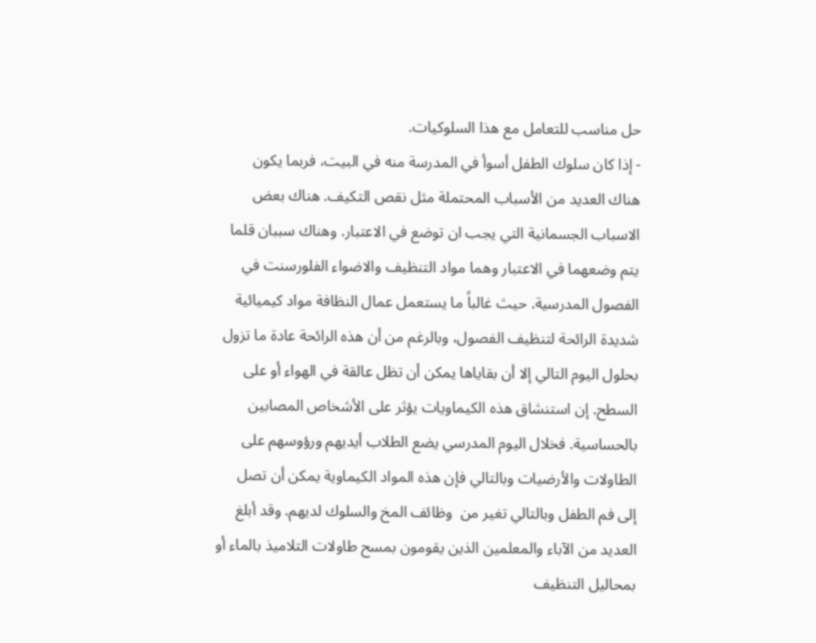حل مناسب للتعامل مع هذا السلوكيات.
- إذا كان سلوك الطفل أسوأ في المدرسة منه في البيت، فربما يكون هناك العديد من الأسباب المحتملة مثل نقص التكيف. هناك بعض الاسباب الجسمانية التي يجب ان توضع في الاعتبار. وهناك سببان قلما يتم وضعهما في الاعتبار وهما مواد التنظيف والاضواء الفلورسنت في الفصول المدرسية. حيث غالباً ما يستعمل عمال النظافة مواد كيميائية شديدة الرائحة لتنظيف الفصول، وبالرغم من أن هذه الرائحة عادة ما تزول بحلول اليوم التالي إلا أن بقاياها يمكن أن تظل عالقة في الهواء أو على السطح. إن استنشاق هذه الكيماويات يؤثر على الأشخاص المصابين بالحساسية. فخلال اليوم المدرسي يضع الطلاب أيديهم ورؤوسهم على الطاولات والأرضيات وبالتالي فإن هذه المواد الكيماوية يمكن أن تصل إلى فم الطفل وبالتالي تغير من  وظائف المخ والسلوك لديهم. وقد أبلغ العديد من الآباء والمعلمين الذين يقومون بمسح طاولات التلاميذ بالماء أو بمحاليل التنظيف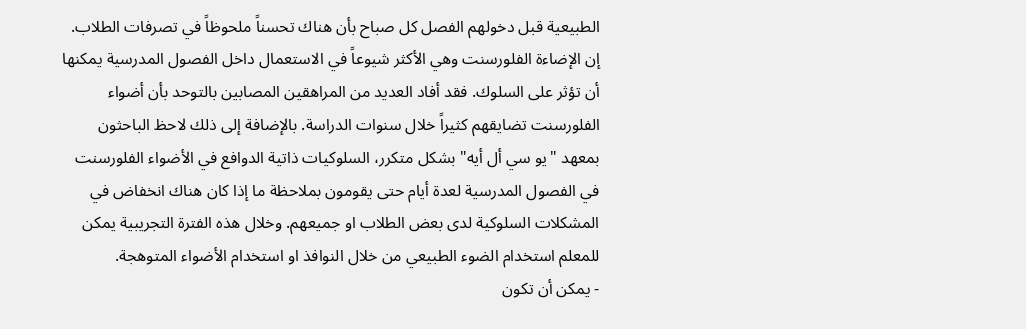الطبيعية قبل دخولهم الفصل كل صباح بأن هناك تحسناً ملحوظاً في تصرفات الطلاب.
إن الإضاءة الفلورسنت وهي الأكثر شيوعاً في الاستعمال داخل الفصول المدرسية يمكنها أن تؤثر على السلوك. فقد أفاد العديد من المراهقين المصابين بالتوحد بأن أضواء الفلورسنت تضايقهم كثيراً خلال سنوات الدراسة. بالإضافة إلى ذلك لاحظ الباحثون بمعهد "يو سي أل أيه" بشكل متكرر، السلوكيات ذاتية الدوافع في الأضواء الفلورسنت في الفصول المدرسية لعدة أيام حتى يقومون بملاحظة ما إذا كان هناك انخفاض في المشكلات السلوكية لدى بعض الطلاب او جميعهم. وخلال هذه الفترة التجريبية يمكن للمعلم استخدام الضوء الطبيعي من خلال النوافذ او استخدام الأضواء المتوهجة.
- يمكن أن تكون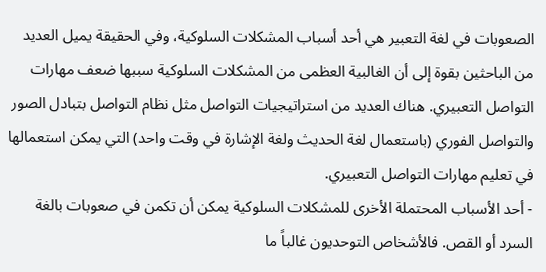الصعوبات في لغة التعبير هي أحد أسباب المشكلات السلوكية، وفي الحقيقة يميل العديد من الباحثين بقوة إلى أن الغالبية العظمى من المشكلات السلوكية سببها ضعف مهارات التواصل التعبيري. هناك العديد من استراتيجيات التواصل مثل نظام التواصل بتبادل الصور والتواصل الفوري (باستعمال لغة الحديث ولغة الإشارة في وقت واحد) التي يمكن استعمالها في تعليم مهارات التواصل التعبيري.
- أحد الأسباب المحتملة الأخرى للمشكلات السلوكية يمكن أن تكمن في صعوبات بالغة السرد أو القص. فالأشخاص التوحديون غالباً ما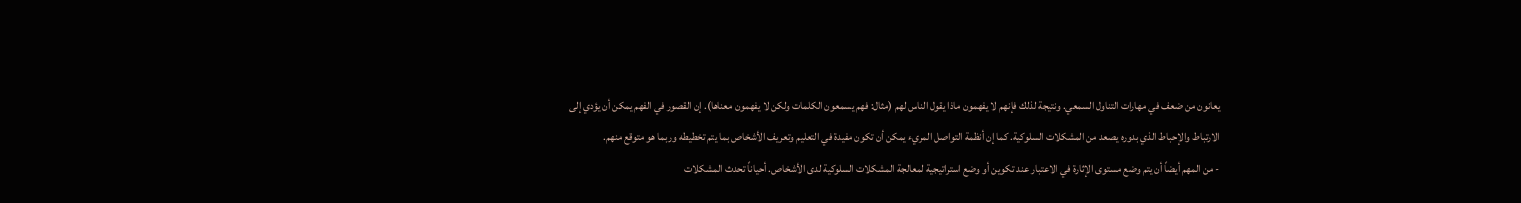يعانون من ضعف في مهارات التناول السمعي. ونتيجة لذلك فإنهم لا يفهمون ماذا يقول الناس لهم (مثال: فهم يسمعون الكلمات ولكن لا يفهمون معناها). إن القصور في الفهم يمكن أن يؤدي إلى الارتباط والإحباط الذي بدوره يصعد من المشكلات السلوكية. كما إن أنظمة التواصل المريء يمكن أن تكون مفيدة في التعليم وتعريف الأشخاص بما يتم تخطيطه وربما هو متوقع منهم.
- من المهم أيضاً أن يتم وضع مستوى الإثارة في الاعتبار عند تكوين أو وضع استراتيجية لمعالجة المشكلات السلوكية لدى الأشخاص. أحياناً تحدث المشكلات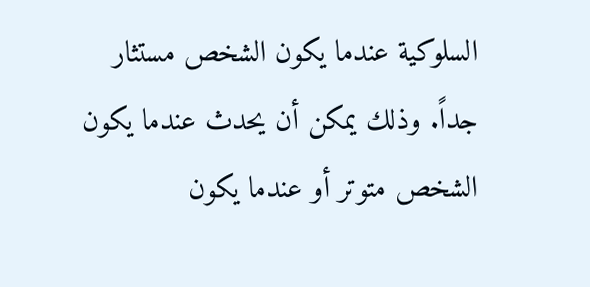السلوكية عندما يكون الشخص مستثار جداً. وذلك يمكن أن يحدث عندما يكون الشخص متوتر أو عندما يكون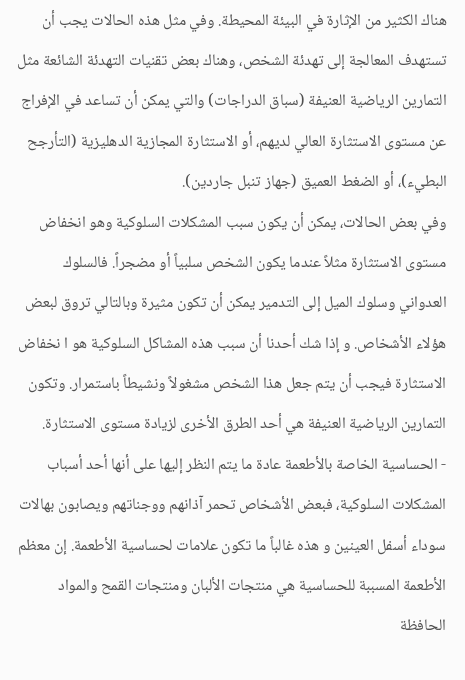هناك الكثير من الإثارة في البيئة المحيطة. وفي مثل هذه الحالات يجب أن تستهدف المعالجة إلى تهدئة الشخص، وهناك بعض تقنيات التهدئة الشائعة مثل التمارين الرياضية العنيفة (سباق الدراجات) والتي يمكن أن تساعد في الإفراج عن مستوى الاستثارة العالي لديهم، أو الاستثارة المجازية الدهليزية (التأرجح البطيء)، أو الضغط العميق (جهاز تنبل جاردين).
وفي بعض الحالات، يمكن أن يكون سبب المشكلات السلوكية وهو انخفاض مستوى الاستثارة مثلاً عندما يكون الشخص سلبياً أو مضجراً. فالسلوك العدواني وسلوك الميل إلى التدمير يمكن أن تكون مثيرة وبالتالي تروق لبعض هؤلاء الأشخاص. و إذا شك أحدنا أن سبب هذه المشاكل السلوكية هو ا نخفاض الاستثارة فيجب أن يتم جعل هذا الشخص مشغولاً ونشيطاً باستمرار. وتكون التمارين الرياضية العنيفة هي أحد الطرق الأخرى لزيادة مستوى الاستثارة.
- الحساسية الخاصة بالأطعمة عادة ما يتم النظر إليها على أنها أحد أسباب المشكلات السلوكية، فبعض الأشخاص تحمر آذانهم ووجناتهم ويصابون بهالات سوداء أسفل العينين و هذه غالباً ما تكون علامات لحساسية الأطعمة. إن معظم الأطعمة المسببة للحساسية هي منتجات الألبان ومنتجات القمح والمواد الحافظة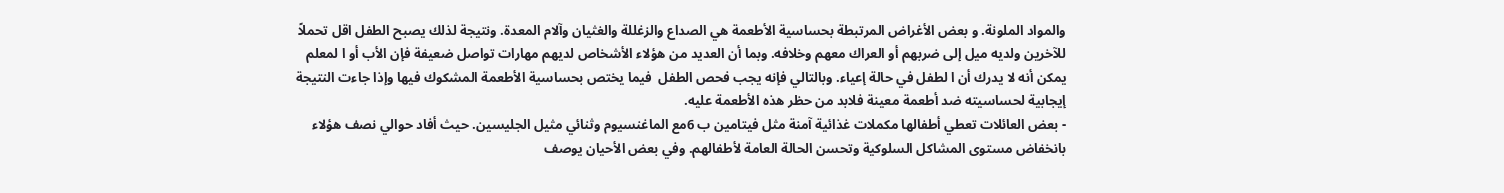والمواد الملونة. و بعض الأغراض المرتبطة بحساسية الأطعمة هي الصداع والزغللة والغثيان وآلام المعدة. ونتيجة لذلك يصبح الطفل اقل تحملاً للآخرين ولديه ميل إلى ضربهم أو العراك معهم وخلافه. وبما أن العديد من هؤلاء الأشخاص لديهم مهارات تواصل ضعيفة فإن الأب أو ا لمعلم يمكن أنه لا يدرك أن ا لطفل في حالة إعياء. وبالتالي فإنه يجب فحص الطفل  فيما يختص بحساسية الأطعمة المشكوك فيها وإذا جاءت النتيجة إيجابية لحساسيته ضد أطعمة معينة فلابد من حظر هذه الأطعمة عليه.
- بعض العائلات تعطي أطفالها مكملات غذائية آمنة مثل فيتامين ب 6مع الماغنسيوم وثنائي مثيل الجليسين. حيث أفاد حوالي نصف هؤلاء بانخفاض مستوى المشاكل السلوكية وتحسن الحالة العامة لأطفالهم. وفي بعض الأحيان يوصف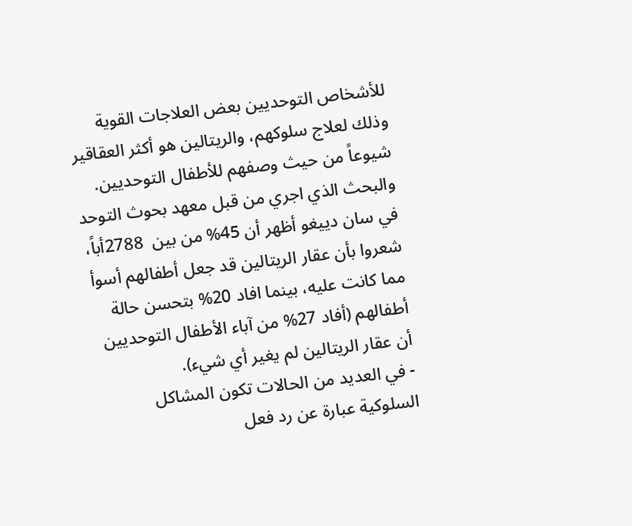للأشخاص التوحديين بعض العلاجات القوية وذلك لعلاج سلوكهم، والريتالين هو أكثر العقاقير شيوعاً من حيث وصفهم للأطفال التوحديين. والبحث الذي اجري من قبل معهد بحوث التوحد في سان دييغو أظهر أن 45% من بين  2788أباً، شعروا بأن عقار الريتالين قد جعل أطفالهم أسوأ مما كانت عليه، بينما افاد 20% بتحسن حالة أطفالهم (أفاد 27% من آباء الأطفال التوحديين أن عقار الريتالين لم يغير أي شيء).
- في العديد من الحالات تكون المشاكل السلوكية عبارة عن رد فعل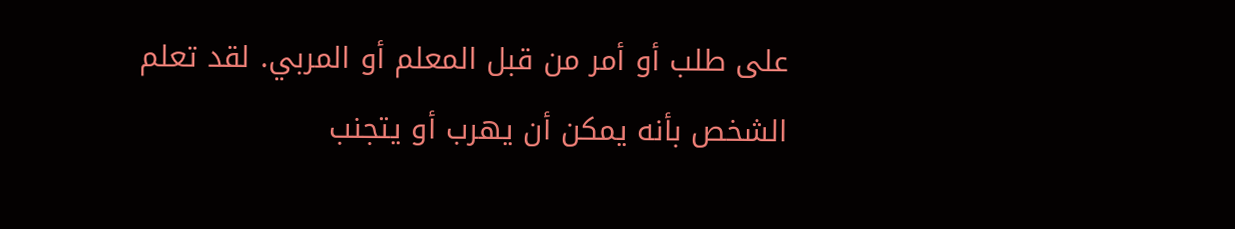على طلب أو أمر من قبل المعلم أو المربي. لقد تعلم الشخص بأنه يمكن أن يهرب أو يتجنب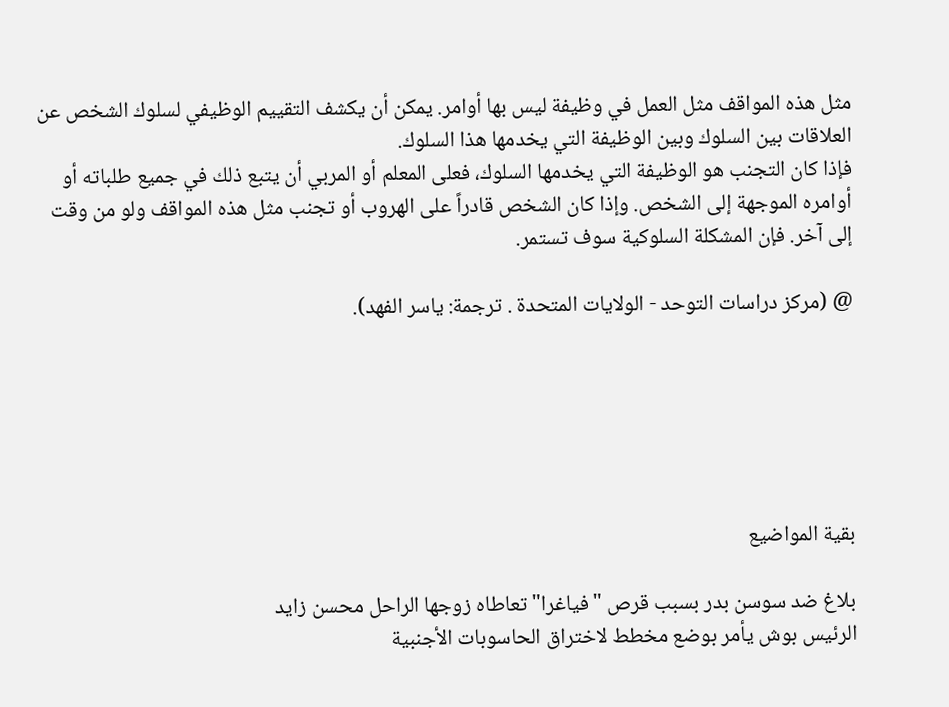مثل هذه المواقف مثل العمل في وظيفة ليس بها أوامر. يمكن أن يكشف التقييم الوظيفي لسلوك الشخص عن العلاقات بين السلوك وبين الوظيفة التي يخدمها هذا السلوك.
فإذا كان التجنب هو الوظيفة التي يخدمها السلوك، فعلى المعلم أو المربي أن يتبع ذلك في جميع طلباته أو أوامره الموجهة إلى الشخص. وإذا كان الشخص قادراً على الهروب أو تجنب مثل هذه المواقف ولو من وقت إلى آخر. فإن المشكلة السلوكية سوف تستمر.

@ (مركز دراسات التوحد - الولايات المتحدة . ترجمة: ياسر الفهد).






بقية المواضيع

بلاغ ضد سوسن بدر بسبب قرص "فياغرا"تعاطاه زوجها الراحل محسن زايد
الرئيس بوش يأمر بوضع مخطط لاختراق الحاسوبات الأجنبية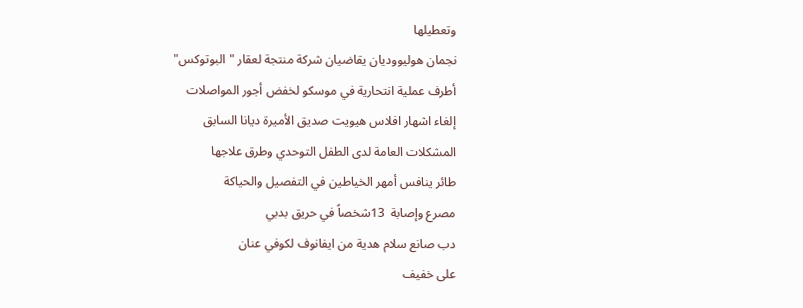وتعطيلها
نجمان هوليووديان يقاضيان شركة منتجة لعقار "البوتوكس"
أطرف عملية انتحارية في موسكو لخفض أجور المواصلات
إلغاء اشهار افلاس هيويت صديق الأميرة ديانا السابق
المشكلات العامة لدى الطفل التوحدي وطرق علاجها
طائر ينافس أمهر الخياطين في التفصيل والحياكة
مصرع وإصابة  13شخصاً في حريق بدبي
دب صانع سلام هدية من ايفانوف لكوفي عنان
على خفيف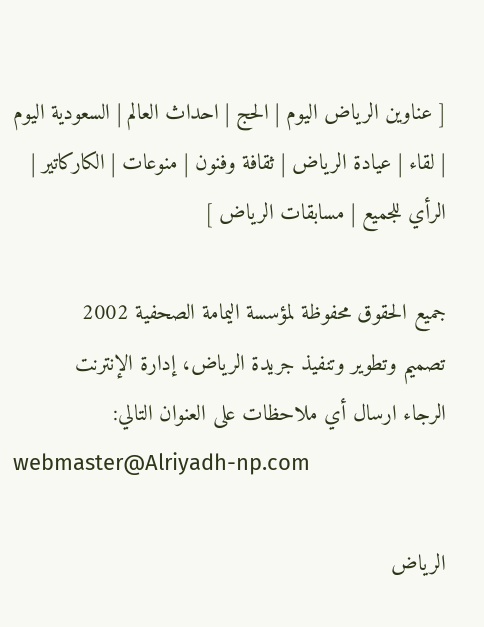[ عناوين الرياض اليوم | الحج | احداث العالم | السعودية اليوم | لقاء | عيادة الرياض | ثقافة وفنون | منوعات | الكاركاتير | الرأي للجميع | مسابقات الرياض ]

جميع الحقوق محفوظة لمؤسسة اليمامة الصحفية 2002
تصميم وتطوير وتنفيذ جريدة الرياض، إدارة الإنترنت
الرجاء ارسال أي ملاحظات على العنوان التالي:
webmaster@Alriyadh-np.com

الرياض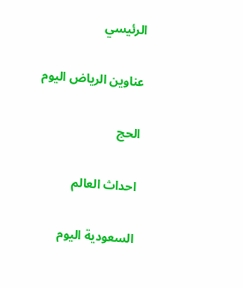الرئيسي

عناوين الرياض اليوم

الحج

احداث العالم

السعودية اليوم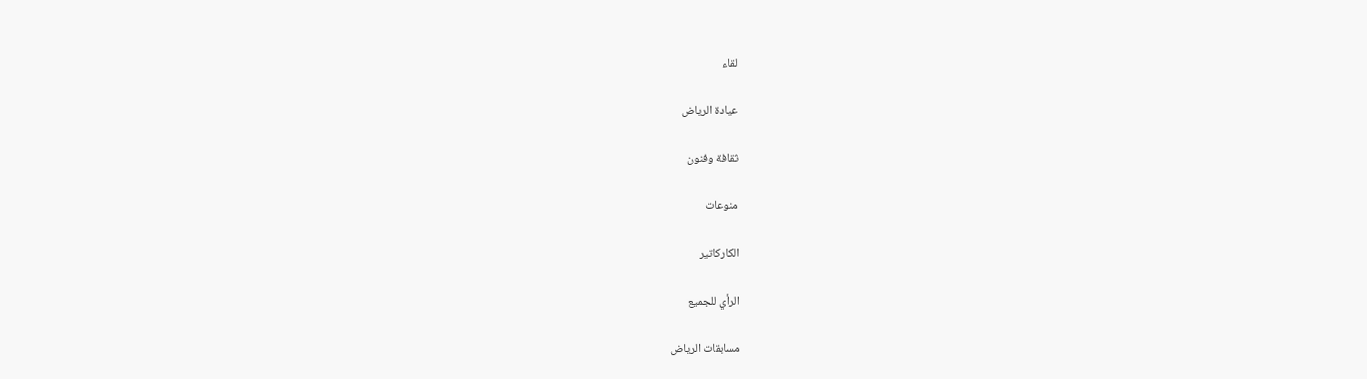لقاء

عيادة الرياض

ثقافة وفنون

منوعات

الكاركاتير

الرأي للجميع

مسابقات الرياض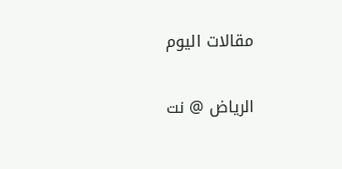مقالات اليوم

الرياض @ نت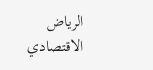الرياض الاقتصادي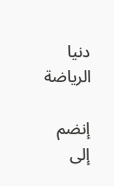دنيا الرياضة

إنضم إلى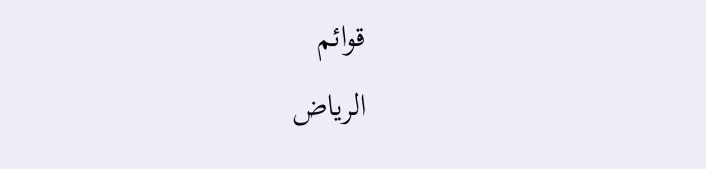قوائم
الرياض